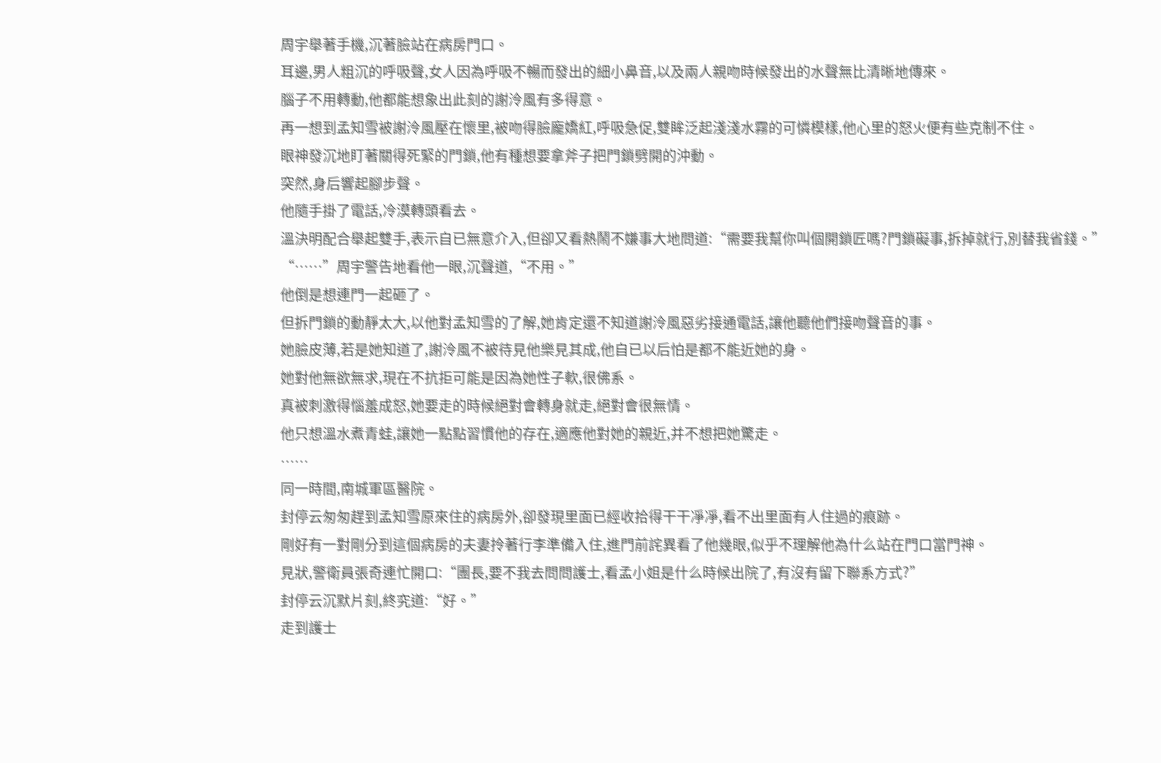周宇舉著手機,沉著臉站在病房門口。
耳邊,男人粗沉的呼吸聲,女人因為呼吸不暢而發出的細小鼻音,以及兩人親吻時候發出的水聲無比清晰地傳來。
腦子不用轉動,他都能想象出此刻的謝泠風有多得意。
再一想到孟知雪被謝泠風壓在懷里,被吻得臉龐嬌紅,呼吸急促,雙眸泛起淺淺水霧的可憐模樣,他心里的怒火便有些克制不住。
眼神發沉地盯著關得死緊的門鎖,他有種想要拿斧子把門鎖劈開的沖動。
突然,身后響起腳步聲。
他隨手掛了電話,冷漠轉頭看去。
溫決明配合舉起雙手,表示自已無意介入,但卻又看熱鬧不嫌事大地問道:“需要我幫你叫個開鎖匠嗎?門鎖礙事,拆掉就行,別替我省錢。”
“……”周宇警告地看他一眼,沉聲道,“不用。”
他倒是想連門一起砸了。
但拆門鎖的動靜太大,以他對孟知雪的了解,她肯定還不知道謝泠風惡劣接通電話,讓他聽他們接吻聲音的事。
她臉皮薄,若是她知道了,謝泠風不被待見他樂見其成,他自已以后怕是都不能近她的身。
她對他無欲無求,現在不抗拒可能是因為她性子軟,很佛系。
真被刺激得惱羞成怒,她要走的時候絕對會轉身就走,絕對會很無情。
他只想溫水煮青蛙,讓她一點點習慣他的存在,適應他對她的親近,并不想把她驚走。
……
同一時間,南城軍區醫院。
封停云匆匆趕到孟知雪原來住的病房外,卻發現里面已經收拾得干干凈凈,看不出里面有人住過的痕跡。
剛好有一對剛分到這個病房的夫妻拎著行李準備入住,進門前詫異看了他幾眼,似乎不理解他為什么站在門口當門神。
見狀,警衛員張奇連忙開口:“團長,要不我去問問護士,看孟小姐是什么時候出院了,有沒有留下聯系方式?”
封停云沉默片刻,終究道:“好。”
走到護士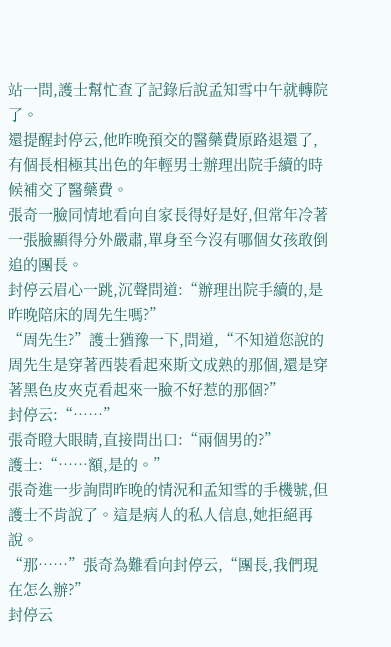站一問,護士幫忙查了記錄后說孟知雪中午就轉院了。
還提醒封停云,他昨晚預交的醫藥費原路退還了,有個長相極其出色的年輕男士辦理出院手續的時候補交了醫藥費。
張奇一臉同情地看向自家長得好是好,但常年冷著一張臉顯得分外嚴肅,單身至今沒有哪個女孩敢倒追的團長。
封停云眉心一跳,沉聲問道:“辦理出院手續的,是昨晚陪床的周先生嗎?”
“周先生?”護士猶豫一下,問道,“不知道您說的周先生是穿著西裝看起來斯文成熟的那個,還是穿著黑色皮夾克看起來一臉不好惹的那個?”
封停云:“……”
張奇瞪大眼睛,直接問出口:“兩個男的?”
護士:“……額,是的。”
張奇進一步詢問昨晚的情況和孟知雪的手機號,但護士不肯說了。這是病人的私人信息,她拒絕再說。
“那……”張奇為難看向封停云,“團長,我們現在怎么辦?”
封停云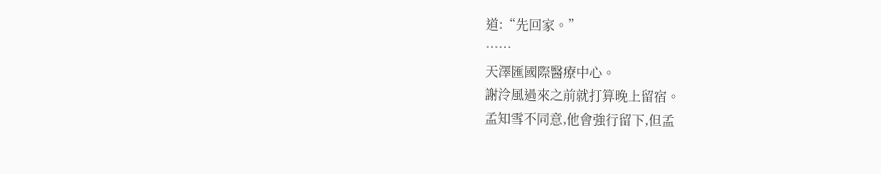道:“先回家。”
……
天澤匯國際醫療中心。
謝泠風過來之前就打算晚上留宿。
孟知雪不同意,他會強行留下,但孟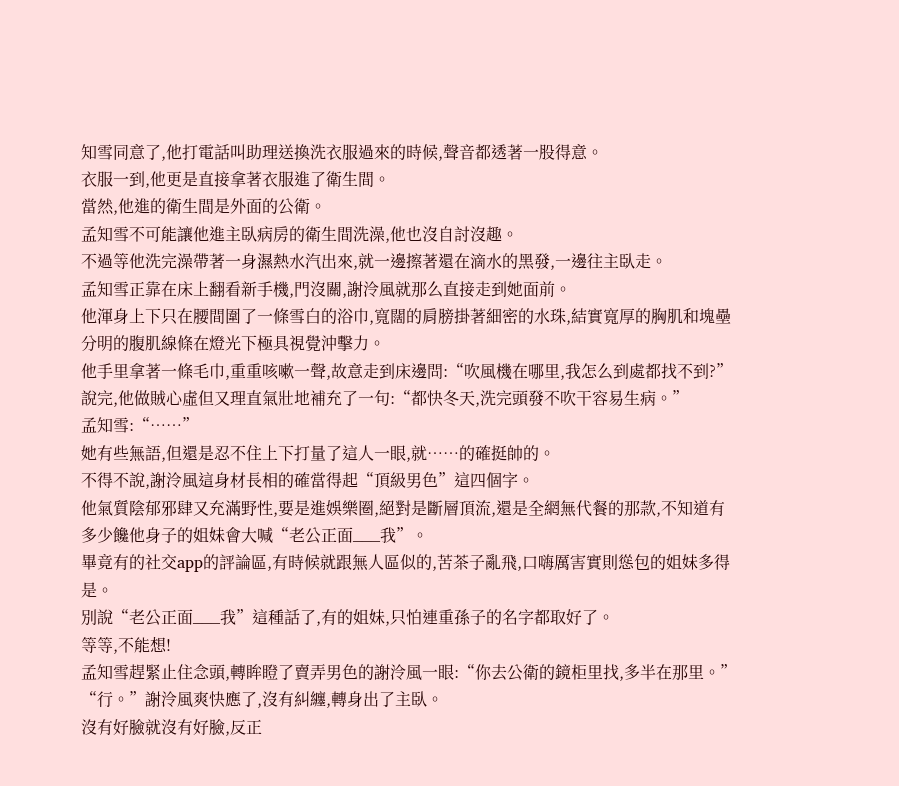知雪同意了,他打電話叫助理送換洗衣服過來的時候,聲音都透著一股得意。
衣服一到,他更是直接拿著衣服進了衛生間。
當然,他進的衛生間是外面的公衛。
孟知雪不可能讓他進主臥病房的衛生間洗澡,他也沒自討沒趣。
不過等他洗完澡帶著一身濕熱水汽出來,就一邊擦著還在滴水的黑發,一邊往主臥走。
孟知雪正靠在床上翻看新手機,門沒關,謝泠風就那么直接走到她面前。
他渾身上下只在腰間圍了一條雪白的浴巾,寬闊的肩膀掛著細密的水珠,結實寬厚的胸肌和塊壘分明的腹肌線條在燈光下極具視覺沖擊力。
他手里拿著一條毛巾,重重咳嗽一聲,故意走到床邊問:“吹風機在哪里,我怎么到處都找不到?”
說完,他做賊心虛但又理直氣壯地補充了一句:“都快冬天,洗完頭發不吹干容易生病。”
孟知雪:“……”
她有些無語,但還是忍不住上下打量了這人一眼,就……的確挺帥的。
不得不說,謝泠風這身材長相的確當得起“頂級男色”這四個字。
他氣質陰郁邪肆又充滿野性,要是進娛樂圈,絕對是斷層頂流,還是全網無代餐的那款,不知道有多少饞他身子的姐妹會大喊“老公正面___我”。
畢竟有的社交app的評論區,有時候就跟無人區似的,苦茶子亂飛,口嗨厲害實則慫包的姐妹多得是。
別說“老公正面___我”這種話了,有的姐妹,只怕連重孫子的名字都取好了。
等等,不能想!
孟知雪趕緊止住念頭,轉眸瞪了賣弄男色的謝泠風一眼:“你去公衛的鏡柜里找,多半在那里。”
“行。”謝泠風爽快應了,沒有糾纏,轉身出了主臥。
沒有好臉就沒有好臉,反正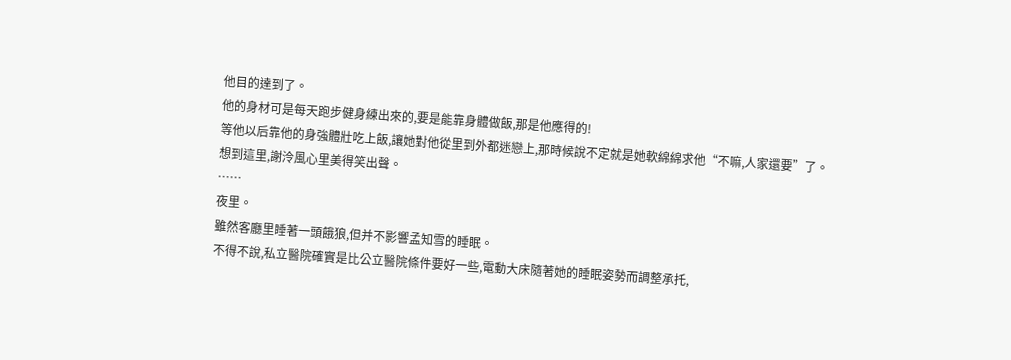他目的達到了。
他的身材可是每天跑步健身練出來的,要是能靠身體做飯,那是他應得的!
等他以后靠他的身強體壯吃上飯,讓她對他從里到外都迷戀上,那時候說不定就是她軟綿綿求他“不嘛,人家還要”了。
想到這里,謝泠風心里美得笑出聲。
……
夜里。
雖然客廳里睡著一頭餓狼,但并不影響孟知雪的睡眠。
不得不說,私立醫院確實是比公立醫院條件要好一些,電動大床隨著她的睡眠姿勢而調整承托,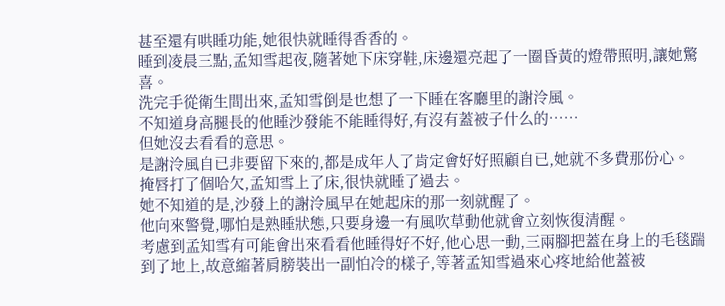甚至還有哄睡功能,她很快就睡得香香的。
睡到凌晨三點,孟知雪起夜,隨著她下床穿鞋,床邊還亮起了一圈昏黃的燈帶照明,讓她驚喜。
洗完手從衛生間出來,孟知雪倒是也想了一下睡在客廳里的謝泠風。
不知道身高腿長的他睡沙發能不能睡得好,有沒有蓋被子什么的……
但她沒去看看的意思。
是謝泠風自已非要留下來的,都是成年人了肯定會好好照顧自已,她就不多費那份心。
掩唇打了個哈欠,孟知雪上了床,很快就睡了過去。
她不知道的是,沙發上的謝泠風早在她起床的那一刻就醒了。
他向來警覺,哪怕是熟睡狀態,只要身邊一有風吹草動他就會立刻恢復清醒。
考慮到孟知雪有可能會出來看看他睡得好不好,他心思一動,三兩腳把蓋在身上的毛毯踹到了地上,故意縮著肩膀裝出一副怕冷的樣子,等著孟知雪過來心疼地給他蓋被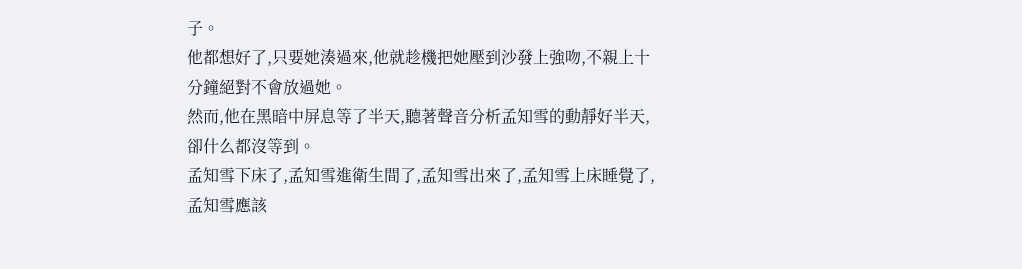子。
他都想好了,只要她湊過來,他就趁機把她壓到沙發上強吻,不親上十分鐘絕對不會放過她。
然而,他在黑暗中屏息等了半天,聽著聲音分析孟知雪的動靜好半天,卻什么都沒等到。
孟知雪下床了,孟知雪進衛生間了,孟知雪出來了,孟知雪上床睡覺了,孟知雪應該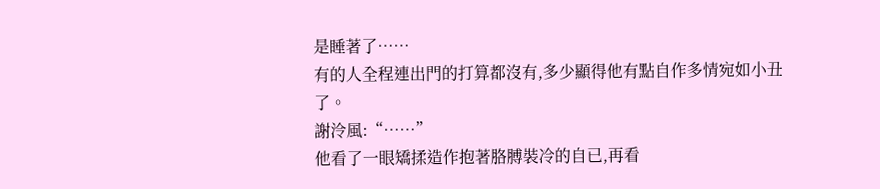是睡著了……
有的人全程連出門的打算都沒有,多少顯得他有點自作多情宛如小丑了。
謝泠風:“……”
他看了一眼矯揉造作抱著胳膊裝冷的自已,再看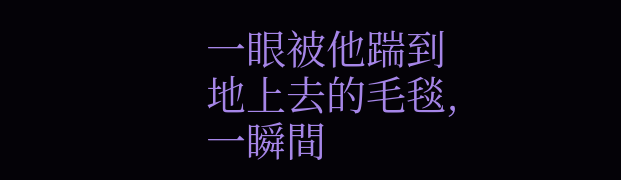一眼被他踹到地上去的毛毯,一瞬間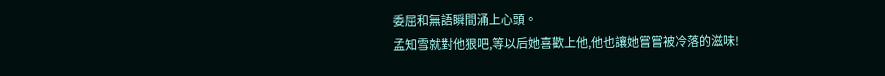委屈和無語瞬間涌上心頭。
孟知雪就對他狠吧,等以后她喜歡上他,他也讓她嘗嘗被冷落的滋味!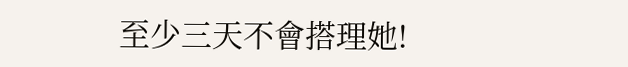至少三天不會搭理她!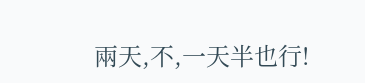兩天,不,一天半也行!